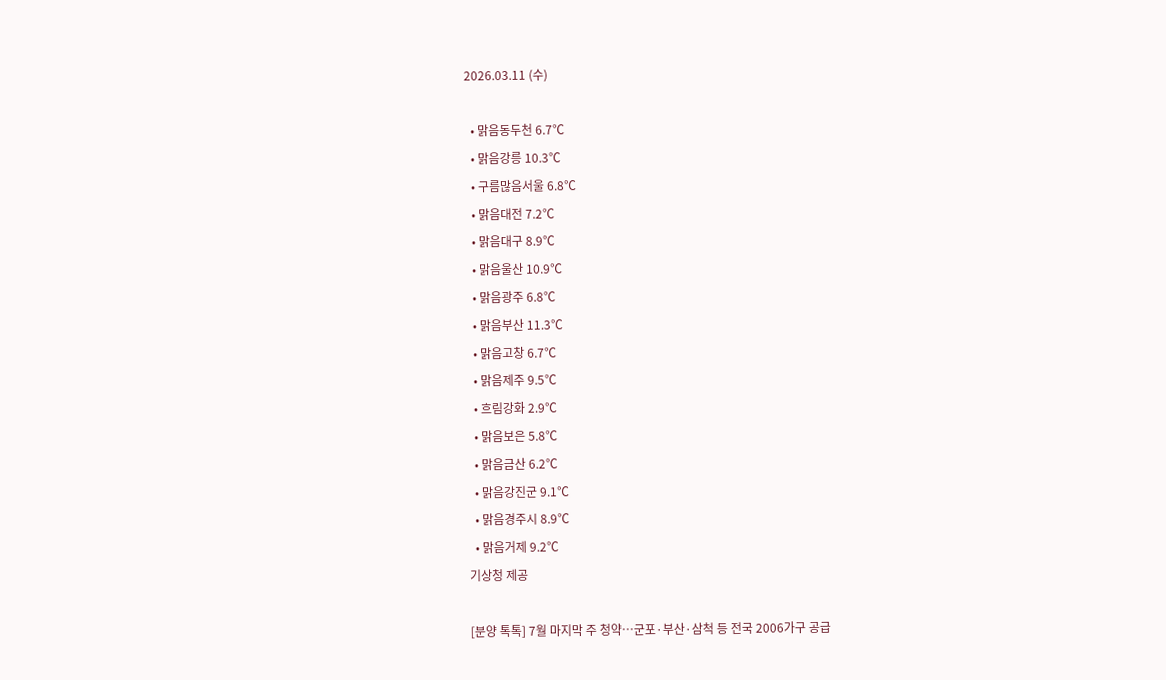2026.03.11 (수)

  • 맑음동두천 6.7℃
  • 맑음강릉 10.3℃
  • 구름많음서울 6.8℃
  • 맑음대전 7.2℃
  • 맑음대구 8.9℃
  • 맑음울산 10.9℃
  • 맑음광주 6.8℃
  • 맑음부산 11.3℃
  • 맑음고창 6.7℃
  • 맑음제주 9.5℃
  • 흐림강화 2.9℃
  • 맑음보은 5.8℃
  • 맑음금산 6.2℃
  • 맑음강진군 9.1℃
  • 맑음경주시 8.9℃
  • 맑음거제 9.2℃
기상청 제공

[분양 톡톡] 7월 마지막 주 청약…군포·부산·삼척 등 전국 2006가구 공급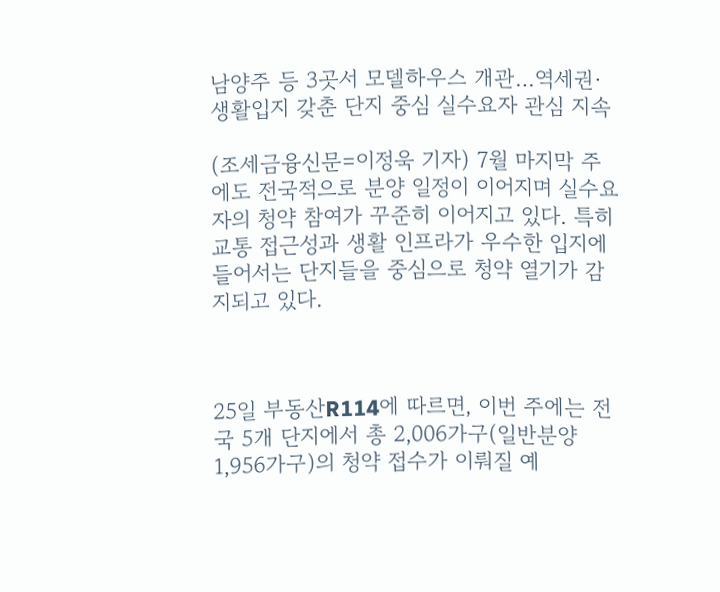남양주 등 3곳서 모델하우스 개관…역세권·생활입지 갖춘 단지 중심 실수요자 관심 지속

(조세금융신문=이정욱 기자) 7월 마지막 주에도 전국적으로 분양 일정이 이어지며 실수요자의 청약 참여가 꾸준히 이어지고 있다. 특히 교통 접근성과 생활 인프라가 우수한 입지에 들어서는 단지들을 중심으로 청약 열기가 감지되고 있다.



25일 부동산R114에 따르면, 이번 주에는 전국 5개 단지에서 총 2,006가구(일반분양 1,956가구)의 청약 접수가 이뤄질 예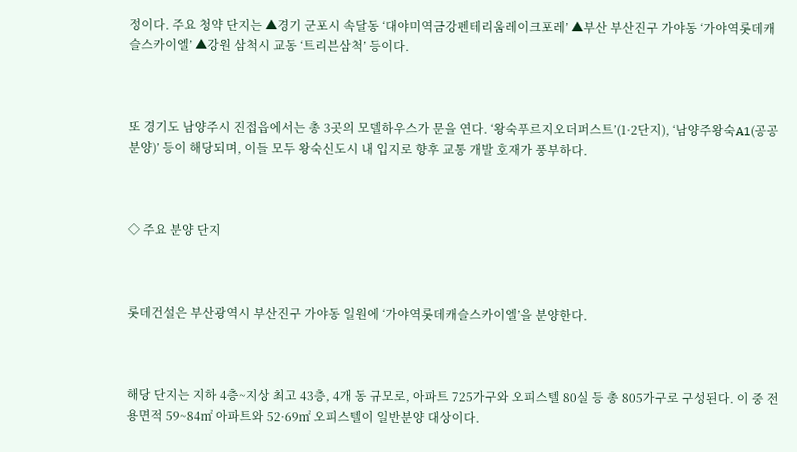정이다. 주요 청약 단지는 ▲경기 군포시 속달동 ‘대야미역금강펜테리움레이크포레’ ▲부산 부산진구 가야동 ‘가야역롯데캐슬스카이엘’ ▲강원 삼척시 교동 ‘트리븐삼척’ 등이다.



또 경기도 남양주시 진접읍에서는 총 3곳의 모델하우스가 문을 연다. ‘왕숙푸르지오더퍼스트’(1·2단지), ‘남양주왕숙A1(공공분양)’ 등이 해당되며, 이들 모두 왕숙신도시 내 입지로 향후 교통 개발 호재가 풍부하다.



◇ 주요 분양 단지



롯데건설은 부산광역시 부산진구 가야동 일원에 ‘가야역롯데캐슬스카이엘’을 분양한다.



해당 단지는 지하 4층~지상 최고 43층, 4개 동 규모로, 아파트 725가구와 오피스텔 80실 등 총 805가구로 구성된다. 이 중 전용면적 59~84㎡ 아파트와 52·69㎡ 오피스텔이 일반분양 대상이다.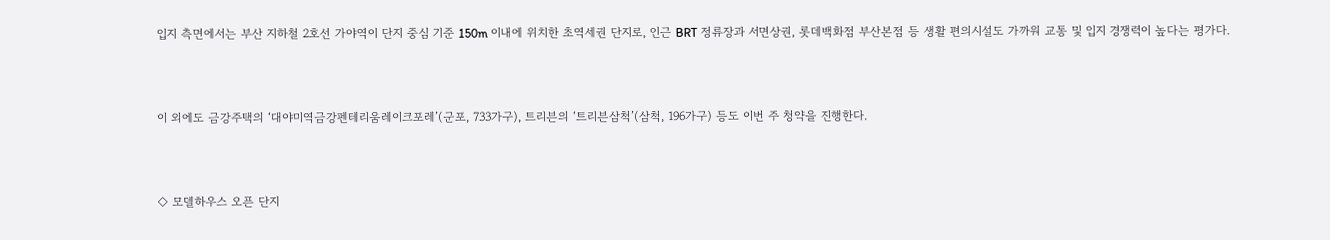입지 측면에서는 부산 지하철 2호선 가야역이 단지 중심 기준 150m 이내에 위치한 초역세권 단지로, 인근 BRT 정류장과 서면상권, 롯데백화점 부산본점 등 생활 편의시설도 가까워 교통 및 입지 경쟁력이 높다는 평가다.



이 외에도 금강주택의 ‘대야미역금강펜테리움레이크포레’(군포, 733가구), 트리븐의 ‘트리븐삼척’(삼척, 196가구) 등도 이번 주 청약을 진행한다.



◇ 모델하우스 오픈 단지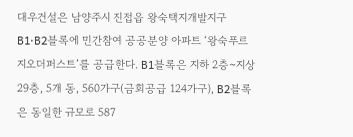대우건설은 남양주시 진접읍 왕숙택지개발지구 B1·B2블록에 민간참여 공공분양 아파트 ‘왕숙푸르지오더퍼스트’를 공급한다. B1블록은 지하 2층~지상 29층, 5개 동, 560가구(금회공급 124가구), B2블록은 동일한 규모로 587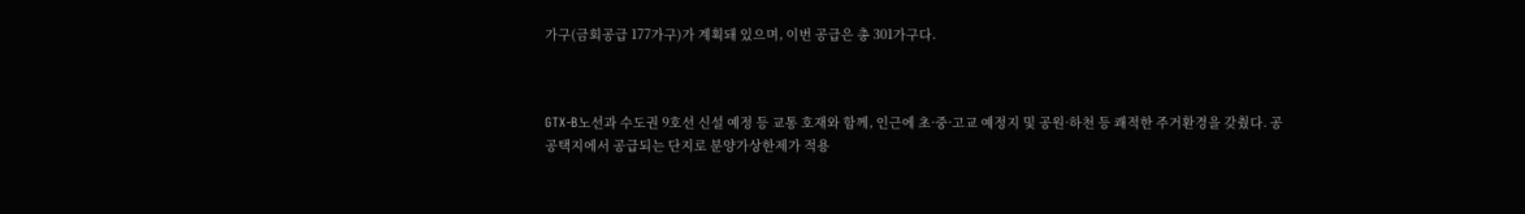가구(금회공급 177가구)가 계획돼 있으며, 이번 공급은 총 301가구다.



GTX-B노선과 수도권 9호선 신설 예정 등 교통 호재와 함께, 인근에 초·중·고교 예정지 및 공원·하천 등 쾌적한 주거환경을 갖췄다. 공공택지에서 공급되는 단지로 분양가상한제가 적용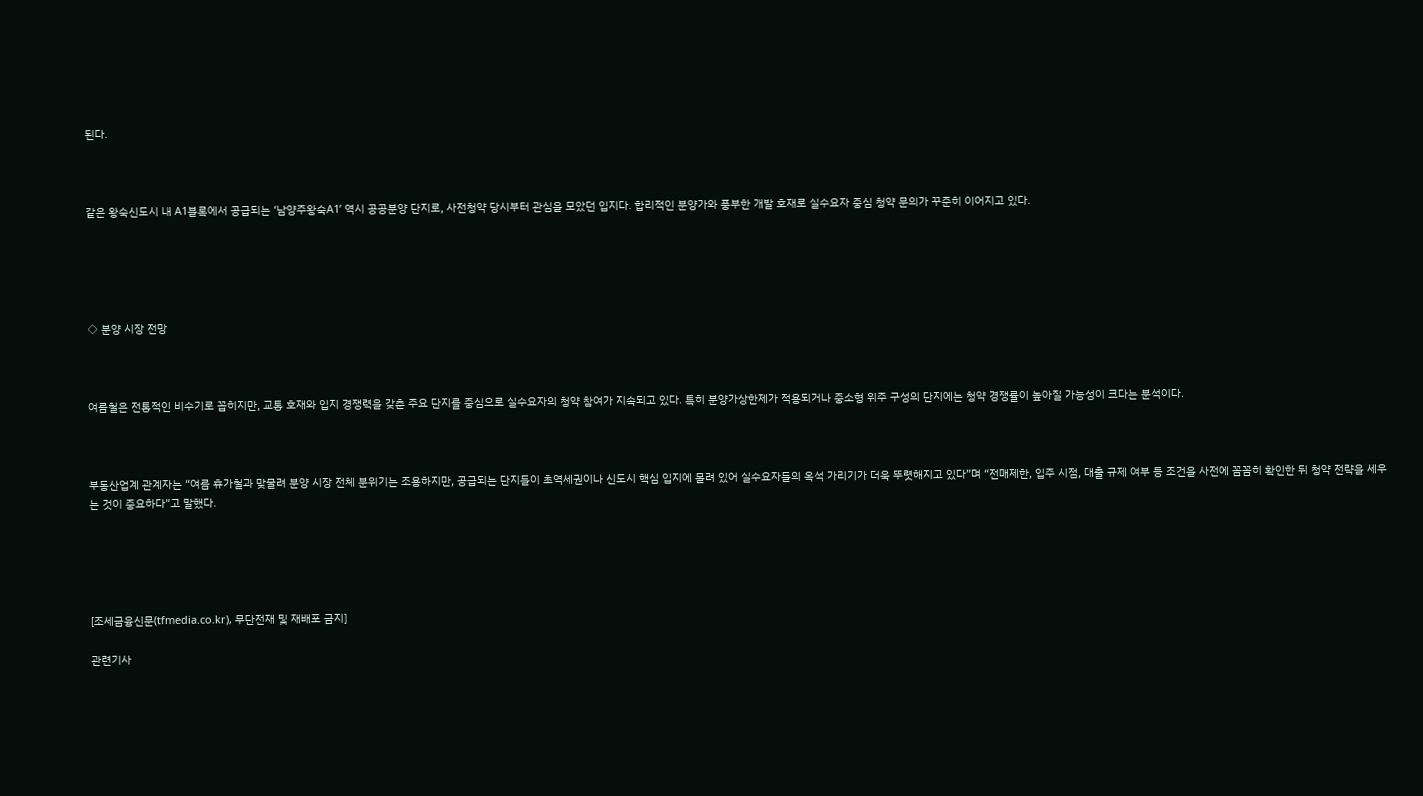된다.



같은 왕숙신도시 내 A1블록에서 공급되는 ‘남양주왕숙A1’ 역시 공공분양 단지로, 사전청약 당시부터 관심을 모았던 입지다. 합리적인 분양가와 풍부한 개발 호재로 실수요자 중심 청약 문의가 꾸준히 이어지고 있다.





◇ 분양 시장 전망



여름철은 전통적인 비수기로 꼽히지만, 교통 호재와 입지 경쟁력을 갖춘 주요 단지를 중심으로 실수요자의 청약 참여가 지속되고 있다. 특히 분양가상한제가 적용되거나 중소형 위주 구성의 단지에는 청약 경쟁률이 높아질 가능성이 크다는 분석이다.



부동산업계 관계자는 “여름 휴가철과 맞물려 분양 시장 전체 분위기는 조용하지만, 공급되는 단지들이 초역세권이나 신도시 핵심 입지에 몰려 있어 실수요자들의 옥석 가리기가 더욱 뚜렷해지고 있다”며 “전매제한, 입주 시점, 대출 규제 여부 등 조건을 사전에 꼼꼼히 확인한 뒤 청약 전략을 세우는 것이 중요하다”고 말했다.





[조세금융신문(tfmedia.co.kr), 무단전재 및 재배포 금지]

관련기사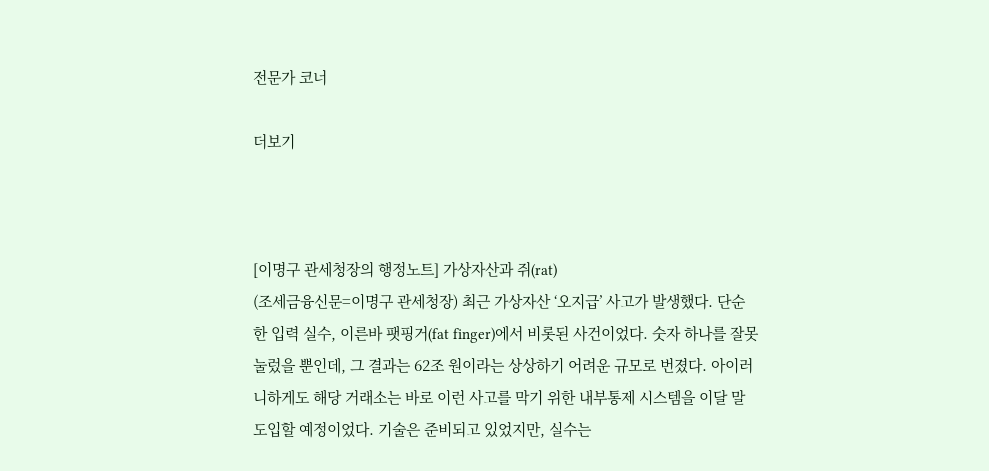전문가 코너

더보기



[이명구 관세청장의 행정노트] 가상자산과 쥐(rat)
(조세금융신문=이명구 관세청장) 최근 가상자산 ‘오지급’ 사고가 발생했다. 단순한 입력 실수, 이른바 팻핑거(fat finger)에서 비롯된 사건이었다. 숫자 하나를 잘못 눌렀을 뿐인데, 그 결과는 62조 원이라는 상상하기 어려운 규모로 번졌다. 아이러니하게도 해당 거래소는 바로 이런 사고를 막기 위한 내부통제 시스템을 이달 말 도입할 예정이었다. 기술은 준비되고 있었지만, 실수는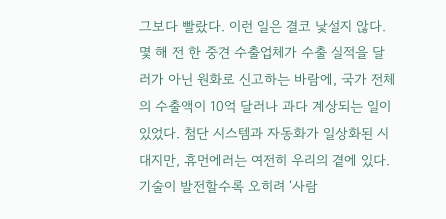그보다 빨랐다. 이런 일은 결코 낯설지 않다. 몇 해 전 한 중견 수출업체가 수출 실적을 달러가 아닌 원화로 신고하는 바람에, 국가 전체의 수출액이 10억 달러나 과다 계상되는 일이 있었다. 첨단 시스템과 자동화가 일상화된 시대지만, 휴먼에러는 여전히 우리의 곁에 있다. 기술이 발전할수록 오히려 ‘사람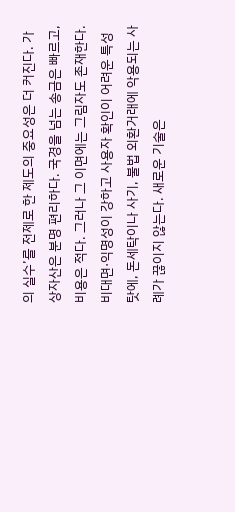의 실수’를 전제로 한 제도의 중요성은 더 커진다. 가상자산은 분명 편리하다. 국경을 넘는 송금은 빠르고, 비용은 적다. 그러나 그 이면에는 그림자도 존재한다. 비대면·익명성이 강하고 사용자 확인이 어려운 특성 탓에, 돈세탁이나 사기, 불법 외환거래에 악용되는 사례가 끊이지 않는다. 새로운 기술은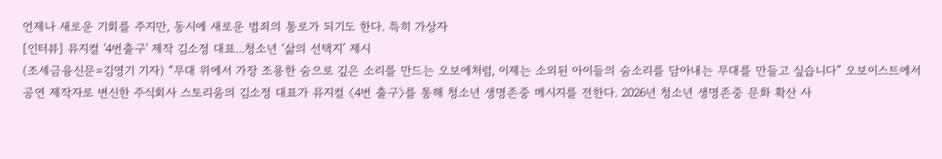언제나 새로운 기회를 주지만, 동시에 새로운 범죄의 통로가 되기도 한다. 특히 가상자
[인터뷰] 뮤지컬 '4번출구' 제작 김소정 대표...청소년 ‘삶의 선택지’ 제시
(조세금융신문=김영기 기자) “무대 위에서 가장 조용한 숨으로 깊은 소리를 만드는 오보에처럼, 이제는 소외된 아이들의 숨소리를 담아내는 무대를 만들고 싶습니다” 오보이스트에서 공연 제작자로 변신한 주식회사 스토리움의 김소정 대표가 뮤지컬 〈4번 출구〉를 통해 청소년 생명존중 메시지를 전한다. 2026년 청소년 생명존중 문화 확산 사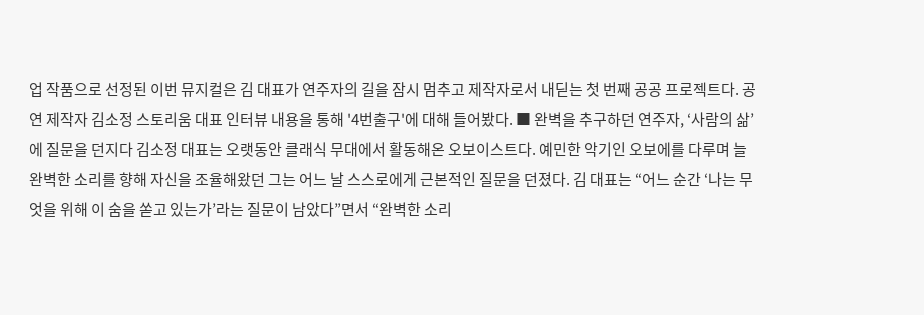업 작품으로 선정된 이번 뮤지컬은 김 대표가 연주자의 길을 잠시 멈추고 제작자로서 내딛는 첫 번째 공공 프로젝트다. 공연 제작자 김소정 스토리움 대표 인터뷰 내용을 통해 '4번출구'에 대해 들어봤다. ■ 완벽을 추구하던 연주자, ‘사람의 삶’에 질문을 던지다 김소정 대표는 오랫동안 클래식 무대에서 활동해온 오보이스트다. 예민한 악기인 오보에를 다루며 늘 완벽한 소리를 향해 자신을 조율해왔던 그는 어느 날 스스로에게 근본적인 질문을 던졌다. 김 대표는 “어느 순간 ‘나는 무엇을 위해 이 숨을 쏟고 있는가’라는 질문이 남았다”면서 “완벽한 소리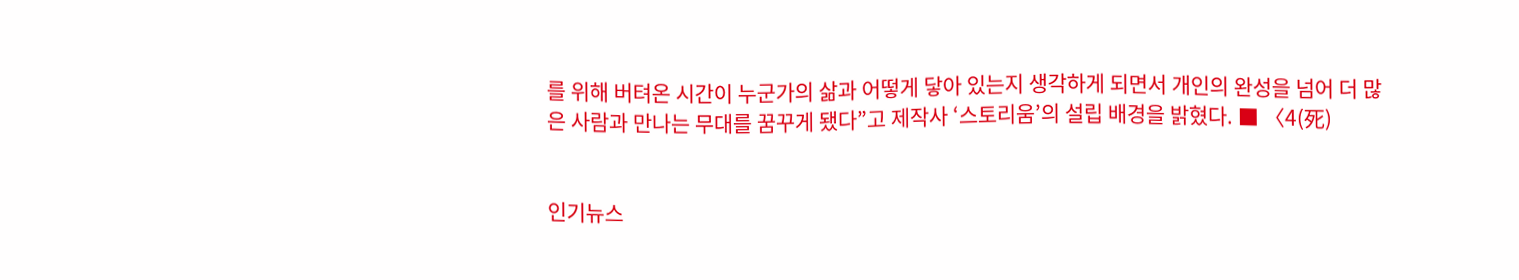를 위해 버텨온 시간이 누군가의 삶과 어떻게 닿아 있는지 생각하게 되면서 개인의 완성을 넘어 더 많은 사람과 만나는 무대를 꿈꾸게 됐다”고 제작사 ‘스토리움’의 설립 배경을 밝혔다. ■ 〈4(死)


인기뉴스